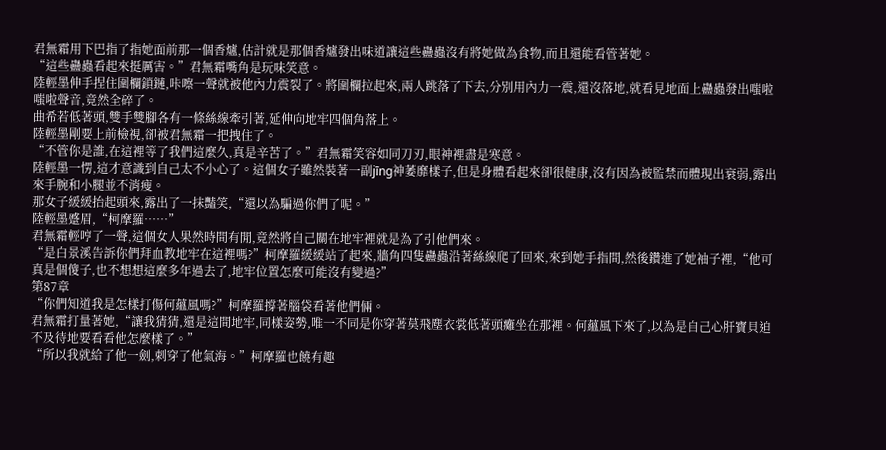君無霜用下巴指了指她面前那一個香爐,估計就是那個香爐發出味道讓這些蠱蟲沒有將她做為食物,而且還能看管著她。
“這些蠱蟲看起來挺厲害。”君無霜嘴角是玩味笑意。
陸輕墨伸手捏住圍欄鎖鏈,咔嚓一聲就被他內力震裂了。將圍欄拉起來,兩人跳落了下去,分別用內力一震,還沒落地,就看見地面上蠱蟲發出嗤啦嗤啦聲音,竟然全碎了。
曲希若低著頭,雙手雙腳各有一條絲線牽引著,延伸向地牢四個角落上。
陸輕墨剛要上前檢視,卻被君無霜一把拽住了。
“不管你是誰,在這裡等了我們這麼久,真是辛苦了。”君無霜笑容如同刀刃,眼神裡盡是寒意。
陸輕墨一愣,這才意識到自己太不小心了。這個女子雖然裝著一副jīng神萎靡樣子,但是身體看起來卻很健康,沒有因為被監禁而體現出衰弱,露出來手腕和小腿並不消瘦。
那女子緩緩抬起頭來,露出了一抹豔笑,“還以為騙過你們了呢。”
陸輕墨蹙眉,“柯摩羅……”
君無霜輕哼了一聲,這個女人果然時間有閒,竟然將自己關在地牢裡就是為了引他們來。
“是白景溪告訴你們拜血教地牢在這裡嗎?”柯摩羅緩緩站了起來,牆角四隻蠱蟲沿著絲線爬了回來,來到她手指間,然後鑽進了她袖子裡,“他可真是個傻子,也不想想這麼多年過去了,地牢位置怎麼可能沒有變過?”
第87章
“你們知道我是怎樣打傷何蘊風嗎?”柯摩羅撐著腦袋看著他們倆。
君無霜打量著她,“讓我猜猜,還是這間地牢,同樣姿勢,唯一不同是你穿著莫飛塵衣裳低著頭癱坐在那裡。何蘊風下來了,以為是自己心肝寶貝迫不及待地要看看他怎麼樣了。”
“所以我就給了他一劍,刺穿了他氣海。”柯摩羅也饒有趣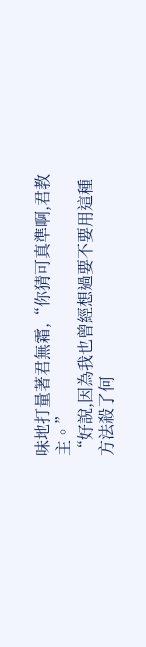味地打量著君無霜,“你猜可真準啊,君教主。”
“好說,因為我也曾經想過要不要用這種方法殺了何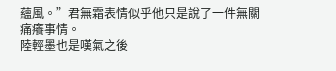蘊風。”君無霜表情似乎他只是說了一件無關痛癢事情。
陸輕墨也是嘆氣之後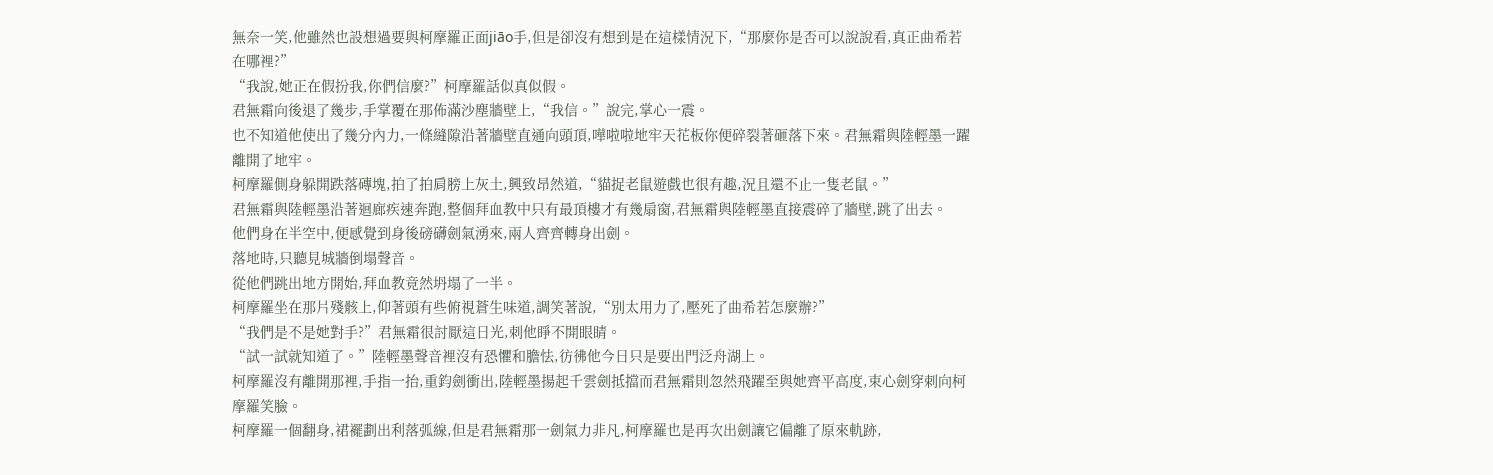無奈一笑,他雖然也設想過要與柯摩羅正面jiāo手,但是卻沒有想到是在這樣情況下,“那麼你是否可以說說看,真正曲希若在哪裡?”
“我說,她正在假扮我,你們信麼?”柯摩羅話似真似假。
君無霜向後退了幾步,手掌覆在那佈滿沙塵牆壁上,“我信。”說完,掌心一震。
也不知道他使出了幾分內力,一條縫隙沿著牆壁直通向頭頂,嘩啦啦地牢天花板你便碎裂著砸落下來。君無霜與陸輕墨一躍離開了地牢。
柯摩羅側身躲開跌落磚塊,拍了拍肩膀上灰土,興致昂然道,“貓捉老鼠遊戲也很有趣,況且還不止一隻老鼠。”
君無霜與陸輕墨沿著迴廊疾速奔跑,整個拜血教中只有最頂樓才有幾扇窗,君無霜與陸輕墨直接震碎了牆壁,跳了出去。
他們身在半空中,便感覺到身後磅礴劍氣湧來,兩人齊齊轉身出劍。
落地時,只聽見城牆倒塌聲音。
從他們跳出地方開始,拜血教竟然坍塌了一半。
柯摩羅坐在那片殘骸上,仰著頭有些俯視蒼生味道,調笑著說,“別太用力了,壓死了曲希若怎麼辦?”
“我們是不是她對手?”君無霜很討厭這日光,刺他睜不開眼睛。
“試一試就知道了。”陸輕墨聲音裡沒有恐懼和膽怯,彷彿他今日只是要出門泛舟湖上。
柯摩羅沒有離開那裡,手指一抬,重鈞劍衝出,陸輕墨揚起千雲劍抵擋而君無霜則忽然飛躍至與她齊平高度,束心劍穿刺向柯摩羅笑臉。
柯摩羅一個翻身,裙襬劃出利落弧線,但是君無霜那一劍氣力非凡,柯摩羅也是再次出劍讓它偏離了原來軌跡,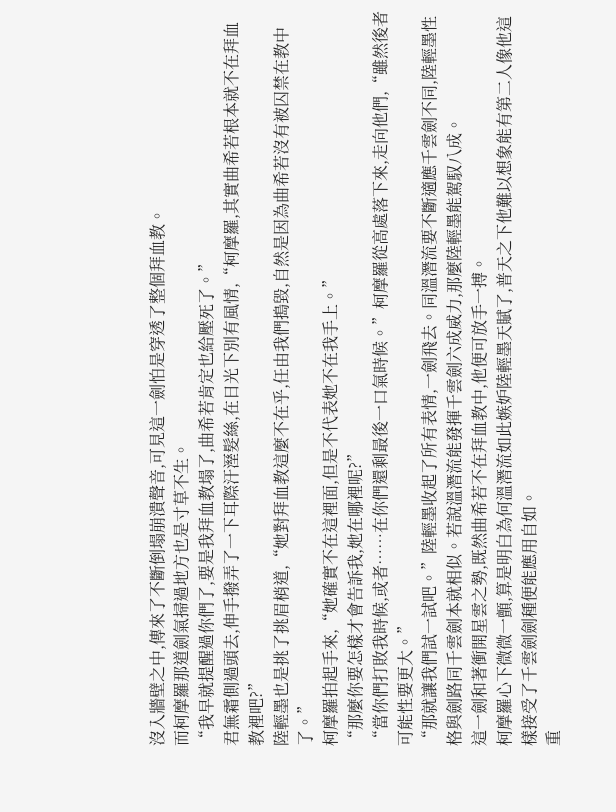沒入牆壁之中,傳來了不斷倒塌崩潰聲音,可見這一劍怕是穿透了整個拜血教。
而柯摩羅那道劍氣掃過地方也是寸草不生。
“我早就提醒過你們了,要是我拜血教塌了,曲希若肯定也給壓死了。”
君無霜側過頭去,伸手撥弄了一下耳際汗溼髮絲,在日光下別有風情,“柯摩羅,其實曲希若根本就不在拜血教裡吧?”
陸輕墨也是挑了挑眉梢道,“她對拜血教這麼不在乎,任由我們搗毀,自然是因為曲希若沒有被囚禁在教中了。”
柯摩羅拍起手來,“她確實不在這裡面,但是不代表她不在我手上。”
“那麼你要怎樣才會告訴我,她在哪裡呢?”
“當你們打敗我時候,或者……在你們還剩最後一口氣時候。”柯摩羅從高處落下來,走向他們,“雖然後者可能性要更大。”
“那就讓我們試一試吧。”陸輕墨收起了所有表情,一劍飛去。同溫潛流要不斷適應千雲劍不同,陸輕墨性格與劍路同千雲劍本就相似。若說溫潛流能發揮千雲劍六成威力,那麼陸輕墨能駕馭八成。
這一劍和著衝開星雲之勢,既然曲希若不在拜血教中,他便可放手一搏。
柯摩羅心下微微一顫,算是明白為何溫潛流如此嫉妒陸輕墨天賦了,普天之下他難以想象能有第二人像他這樣接受了千雲劍劍種便能應用自如。
重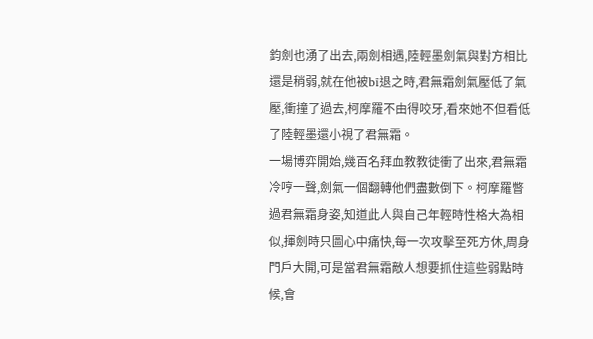鈞劍也湧了出去,兩劍相遇,陸輕墨劍氣與對方相比還是稍弱,就在他被bī退之時,君無霜劍氣壓低了氣壓,衝撞了過去,柯摩羅不由得咬牙,看來她不但看低了陸輕墨還小視了君無霜。
一場博弈開始,幾百名拜血教教徒衝了出來,君無霜冷哼一聲,劍氣一個翻轉他們盡數倒下。柯摩羅瞥過君無霜身姿,知道此人與自己年輕時性格大為相似,揮劍時只圖心中痛快,每一次攻擊至死方休,周身門戶大開,可是當君無霜敵人想要抓住這些弱點時候,會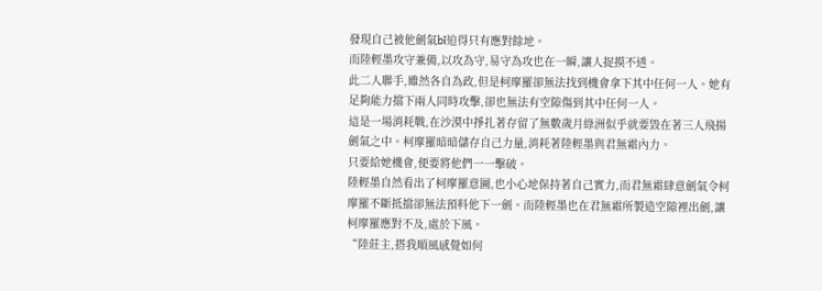發現自己被他劍氣bī迫得只有應對餘地。
而陸輕墨攻守兼備,以攻為守,易守為攻也在一瞬,讓人捉摸不透。
此二人聯手,雖然各自為政,但是柯摩羅卻無法找到機會拿下其中任何一人。她有足夠能力擋下兩人同時攻擊,卻也無法有空隙傷到其中任何一人。
這是一場消耗戰,在沙漠中掙扎著存留了無數歲月綠洲似乎就要毀在著三人飛揚劍氣之中。柯摩羅暗暗儲存自己力量,消耗著陸輕墨與君無霜內力。
只要給她機會,便要將他們一一擊破。
陸輕墨自然看出了柯摩羅意圖,也小心地保持著自己實力,而君無霜肆意劍氣令柯摩羅不斷抵擋卻無法預料他下一劍。而陸輕墨也在君無霜所製造空隙裡出劍,讓柯摩羅應對不及,處於下風。
“陸莊主,搭我順風感覺如何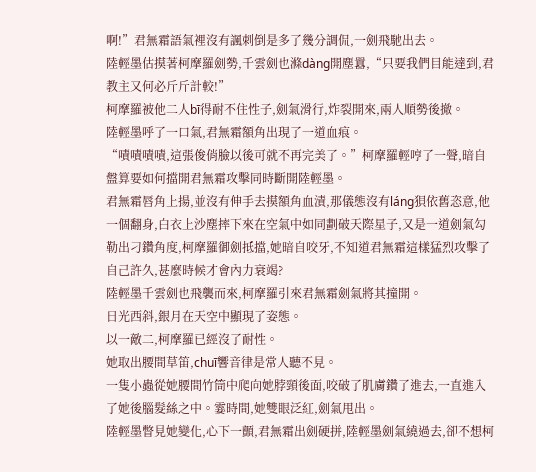啊!”君無霜語氣裡沒有諷刺倒是多了幾分調侃,一劍飛馳出去。
陸輕墨估摸著柯摩羅劍勢,千雲劍也滌dàng開塵囂,“只要我們目能達到,君教主又何必斤斤計較!”
柯摩羅被他二人bī得耐不住性子,劍氣滑行,炸裂開來,兩人順勢後撤。
陸輕墨呼了一口氣,君無霜額角出現了一道血痕。
“嘖嘖嘖嘖,這張俊俏臉以後可就不再完美了。”柯摩羅輕哼了一聲,暗自盤算要如何擋開君無霜攻擊同時斷開陸輕墨。
君無霜唇角上揚,並沒有伸手去摸額角血漬,那儀態沒有láng狽依舊恣意,他一個翻身,白衣上沙塵摔下來在空氣中如同劃破天際星子,又是一道劍氣勾勒出刁鑽角度,柯摩羅御劍抵擋,她暗自咬牙,不知道君無霜這樣猛烈攻擊了自己許久,甚麼時候才會內力衰竭?
陸輕墨千雲劍也飛襲而來,柯摩羅引來君無霜劍氣將其撞開。
日光西斜,銀月在天空中顯現了姿態。
以一敵二,柯摩羅已經沒了耐性。
她取出腰間草笛,chuī響音律是常人聽不見。
一隻小蟲從她腰間竹筒中爬向她脖頸後面,咬破了肌膚鑽了進去,一直進入了她後腦髮絲之中。霎時間,她雙眼泛紅,劍氣甩出。
陸輕墨瞥見她變化,心下一顫,君無霜出劍硬拼,陸輕墨劍氣繞過去,卻不想柯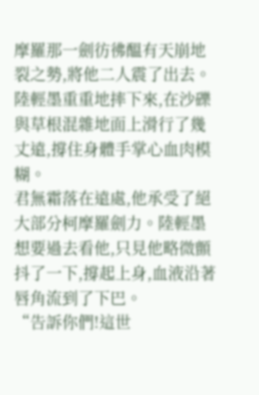摩羅那一劍彷彿醞有天崩地裂之勢,將他二人震了出去。
陸輕墨重重地摔下來,在沙礫與草根混雜地面上滑行了幾丈遠,撐住身體手掌心血肉模糊。
君無霜落在遠處,他承受了絕大部分柯摩羅劍力。陸輕墨想要過去看他,只見他略微顫抖了一下,撐起上身,血液沿著唇角流到了下巴。
“告訴你們!這世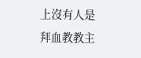上沒有人是拜血教教主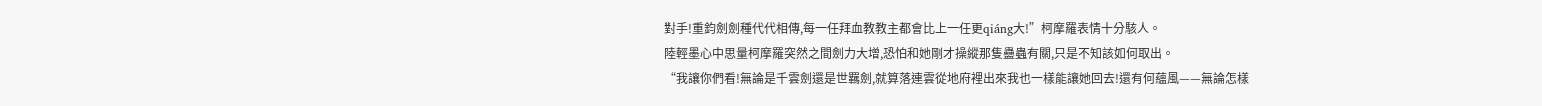對手!重鈞劍劍種代代相傳,每一任拜血教教主都會比上一任更qiáng大!”柯摩羅表情十分駭人。
陸輕墨心中思量柯摩羅突然之間劍力大增,恐怕和她剛才操縱那隻蠱蟲有關,只是不知該如何取出。
“我讓你們看!無論是千雲劍還是世羈劍,就算落連雲從地府裡出來我也一樣能讓她回去!還有何蘊風——無論怎樣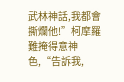武林神話,我都會撕爛他!”柯摩羅難掩得意神色,“告訴我,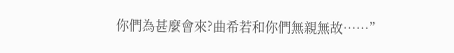你們為甚麼會來?曲希若和你們無親無故……”